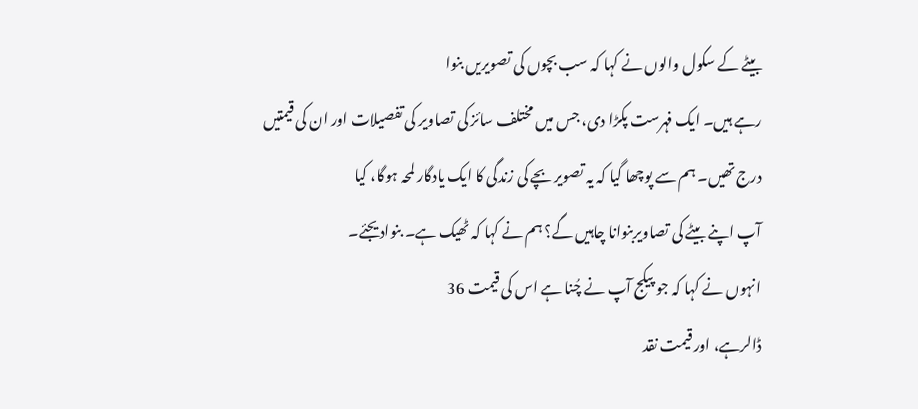بیٹے کے سکول والوں نے کہا کہ سب بچوں کی تصویریں بنوا
رہے ہیں۔ ایک فہرست پکڑا دی، جس میں مختلف سائز کی تصاویر کی تفصیلات اور ان کی قیمتیں
درج تھیں۔ ہم سے پوچھا گیا کہ یہ تصویر بچے کی زندگی کا ایک یادگار لمحہ ہوگا، کیا
آپ اپنے بیٹے کی تصاویربنوانا چاہیں گے؟ ہم نے کہا کہ ٹھیک ہے۔ بنوادیجئے۔
انہوں نے کہا کہ جو پیکج آپ نے چُنا ہے اس کی قیمت 36
ڈالرہے، اور قیمت نقد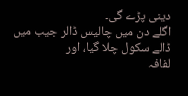دینی پڑے گی۔
اگلے دن میں چالیس ڈالر جیب میں ڈالے سکول چلا گیا، اور
لفافہ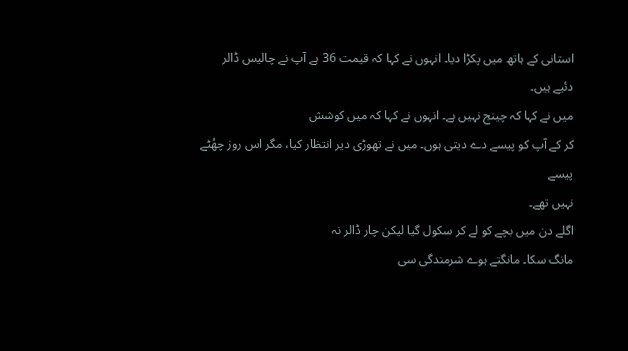استانی کے ہاتھ میں پکڑا دیا۔ انہوں نے کہا کہ قیمت 36 ہے آپ نے چالیس ڈالر
دئیے ہیں۔
میں نے کہا کہ چینج نہیں ہے۔ انہوں نے کہا کہ میں کوشش
کر کے آپ کو پیسے دے دیتی ہوں۔ میں نے تھوڑی دیر انتظار کیا، مگر اس روز چھُٹے پیسے
نہیں تھے۔
اگلے دن میں بچے کو لے کر سکول گیا لیکن چار ڈالر نہ
مانگ سکا۔ مانگتے ہوے شرمندگی سی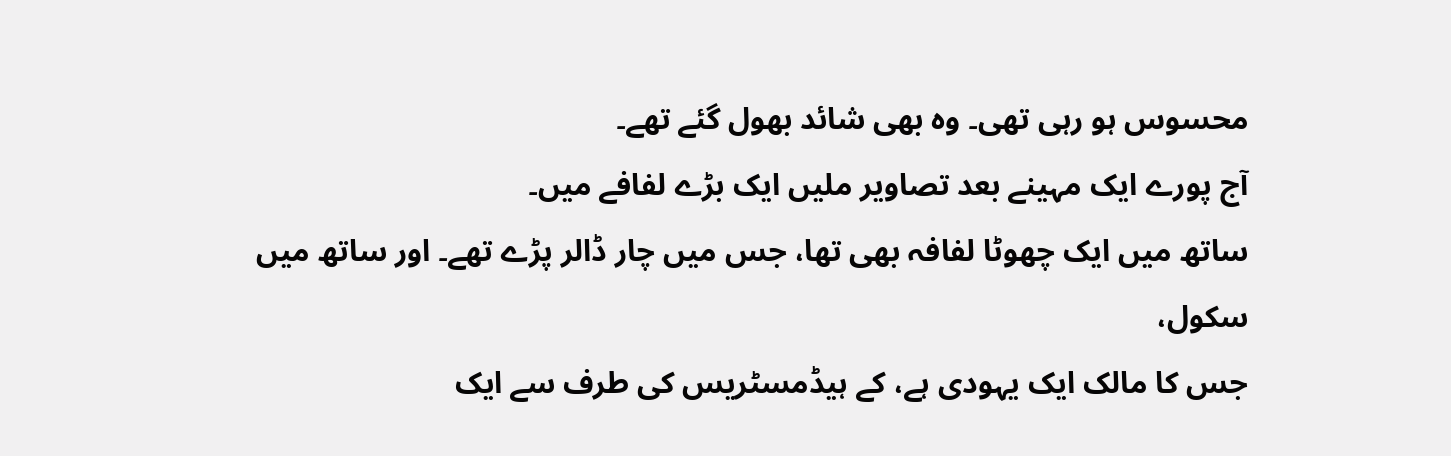محسوس ہو رہی تھی۔ وہ بھی شائد بھول گئے تھے۔
آج پورے ایک مہینے بعد تصاویر ملیں ایک بڑے لفافے میں۔
ساتھ میں ایک چھوٹا لفافہ بھی تھا، جس میں چار ڈالر پڑے تھے۔ اور ساتھ میں سکول،
جس کا مالک ایک یہودی ہے، کے ہیڈمسٹریس کی طرف سے ایک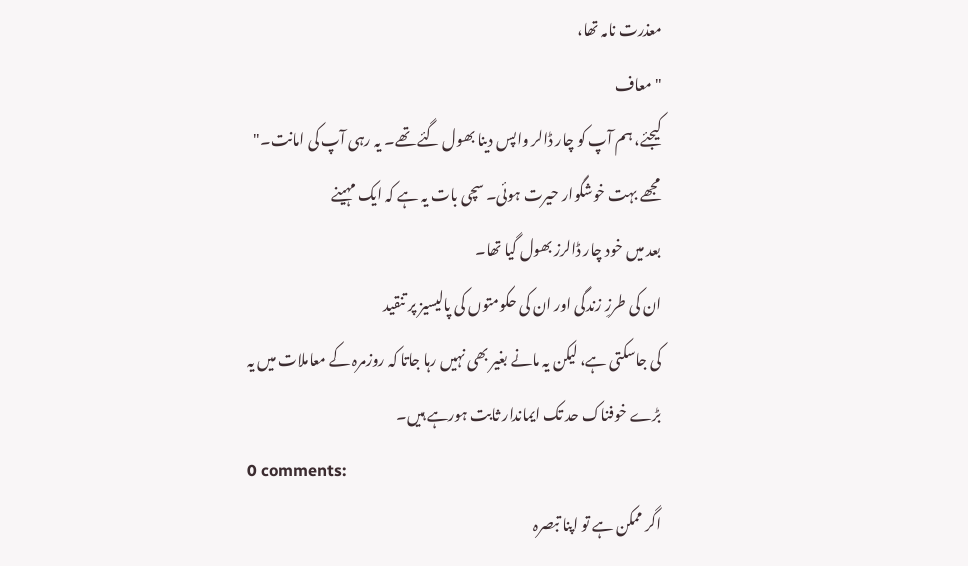معذرت نامہ تھا،
"معاف
کیجئے، ہم آپ کو چار ڈالر واپس دینا بھول گئے تھے۔ یہ رہی آپ کی امانت۔"
مجھے بہت خوشگوار حیرت ہوئی۔ سچی بات یہ ہے کہ ایک مہینے
بعد میں خود چار ڈالرز بھول گیا تھا۔
ان کی طرزِ زندگی اور ان کی حکومتوں کی پالیسیز پر تنقید
کی جاسکتی ہے، لیکن یہ مانے بغیر بھی نہیں رہا جاتا کہ روزمرہ کے معاملات میں یہ
بڑے خوفناک حد تک ایماندار ثابت ہورہے ہیں۔
0 comments:
اگر ممکن ہے تو اپنا تبصرہ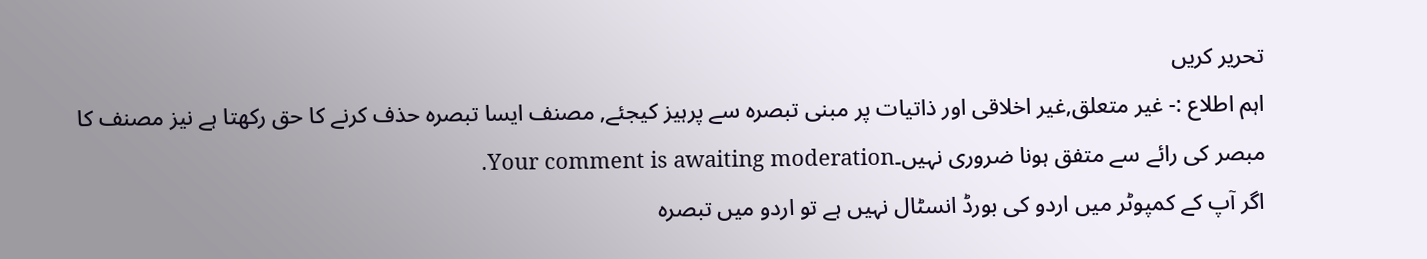تحریر کریں
اہم اطلاع :- غیر متعلق,غیر اخلاقی اور ذاتیات پر مبنی تبصرہ سے پرہیز کیجئے, مصنف ایسا تبصرہ حذف کرنے کا حق رکھتا ہے نیز مصنف کا مبصر کی رائے سے متفق ہونا ضروری نہیں۔Your comment is awaiting moderation.
اگر آپ کے کمپوٹر میں اردو کی بورڈ انسٹال نہیں ہے تو اردو میں تبصرہ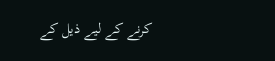کرنے کے لیے ذیل کے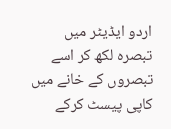اردو ایڈیٹر میں تبصرہ لکھ کر اسے تبصروں کے خانے میں کاپی پیسٹ کرکے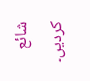شائع کردیں۔